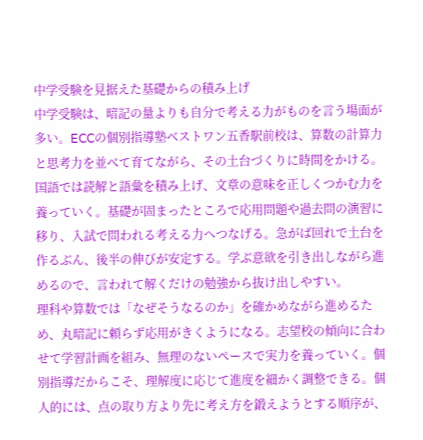中学受験を見据えた基礎からの積み上げ
中学受験は、暗記の量よりも自分で考える力がものを言う場面が多い。ECCの個別指導塾ベストワン五香駅前校は、算数の計算力と思考力を並べて育てながら、その土台づくりに時間をかける。国語では読解と語彙を積み上げ、文章の意味を正しくつかむ力を養っていく。基礎が固まったところで応用問題や過去問の演習に移り、入試で問われる考える力へつなげる。急がば回れで土台を作るぶん、後半の伸びが安定する。学ぶ意欲を引き出しながら進めるので、言われて解くだけの勉強から抜け出しやすい。
理科や算数では「なぜそうなるのか」を確かめながら進めるため、丸暗記に頼らず応用がきくようになる。志望校の傾向に合わせて学習計画を組み、無理のないペースで実力を養っていく。個別指導だからこそ、理解度に応じて進度を細かく調整できる。個人的には、点の取り方より先に考え方を鍛えようとする順序が、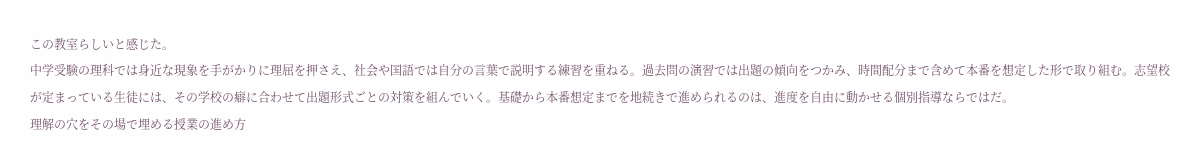この教室らしいと感じた。
中学受験の理科では身近な現象を手がかりに理屈を押さえ、社会や国語では自分の言葉で説明する練習を重ねる。過去問の演習では出題の傾向をつかみ、時間配分まで含めて本番を想定した形で取り組む。志望校が定まっている生徒には、その学校の癖に合わせて出題形式ごとの対策を組んでいく。基礎から本番想定までを地続きで進められるのは、進度を自由に動かせる個別指導ならではだ。
理解の穴をその場で埋める授業の進め方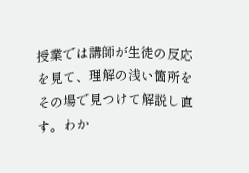授業では講師が生徒の反応を見て、理解の浅い箇所をその場で見つけて解説し直す。わか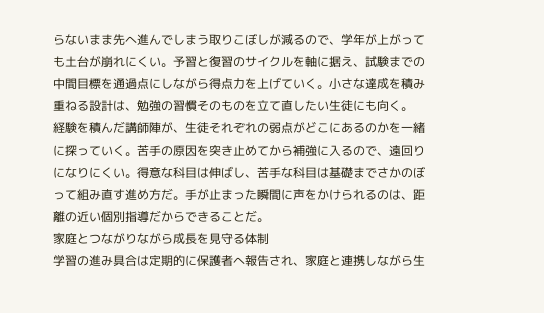らないまま先へ進んでしまう取りこぼしが減るので、学年が上がっても土台が崩れにくい。予習と復習のサイクルを軸に据え、試験までの中間目標を通過点にしながら得点力を上げていく。小さな達成を積み重ねる設計は、勉強の習慣そのものを立て直したい生徒にも向く。
経験を積んだ講師陣が、生徒それぞれの弱点がどこにあるのかを一緒に探っていく。苦手の原因を突き止めてから補強に入るので、遠回りになりにくい。得意な科目は伸ばし、苦手な科目は基礎までさかのぼって組み直す進め方だ。手が止まった瞬間に声をかけられるのは、距離の近い個別指導だからできることだ。
家庭とつながりながら成長を見守る体制
学習の進み具合は定期的に保護者へ報告され、家庭と連携しながら生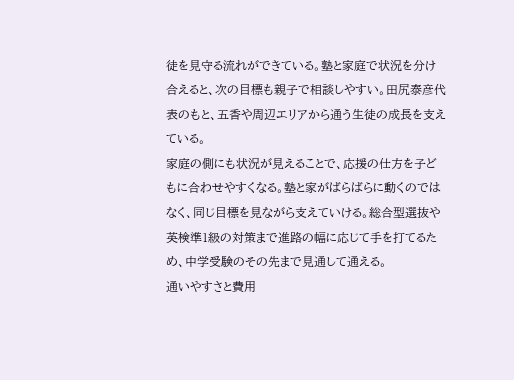徒を見守る流れができている。塾と家庭で状況を分け合えると、次の目標も親子で相談しやすい。田尻泰彦代表のもと、五香や周辺エリアから通う生徒の成長を支えている。
家庭の側にも状況が見えることで、応援の仕方を子どもに合わせやすくなる。塾と家がばらばらに動くのではなく、同じ目標を見ながら支えていける。総合型選抜や英検準1級の対策まで進路の幅に応じて手を打てるため、中学受験のその先まで見通して通える。
通いやすさと費用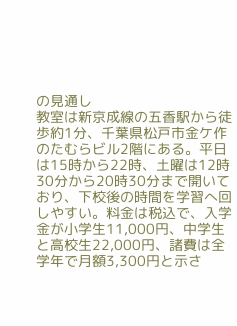の見通し
教室は新京成線の五香駅から徒歩約1分、千葉県松戸市金ケ作のたむらビル2階にある。平日は15時から22時、土曜は12時30分から20時30分まで開いており、下校後の時間を学習へ回しやすい。料金は税込で、入学金が小学生11,000円、中学生と高校生22,000円、諸費は全学年で月額3,300円と示さ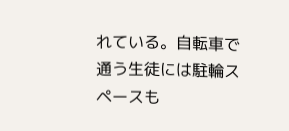れている。自転車で通う生徒には駐輪スペースも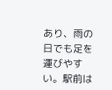あり、雨の日でも足を運びやすい。駅前は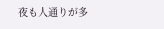夜も人通りが多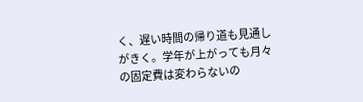く、遅い時間の帰り道も見通しがきく。学年が上がっても月々の固定費は変わらないの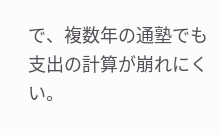で、複数年の通塾でも支出の計算が崩れにくい。